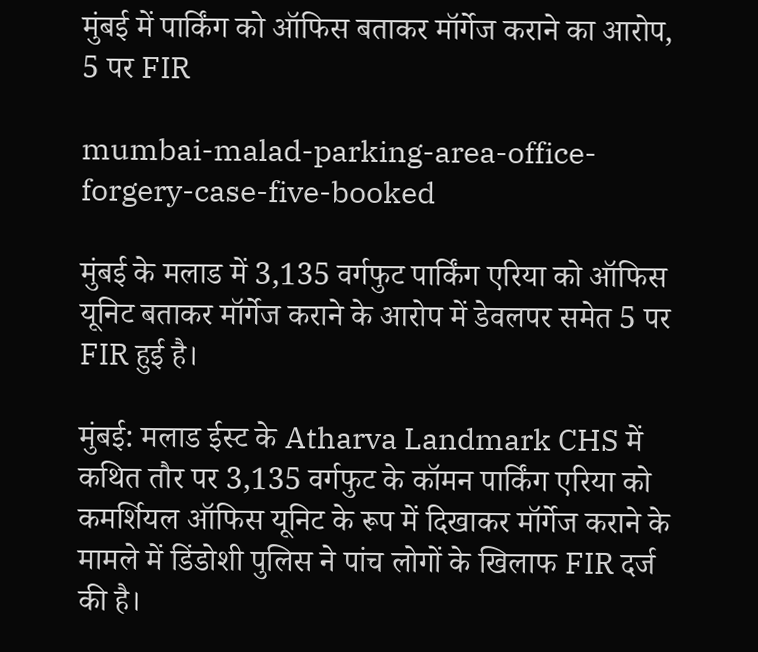मुंबई में पार्किंग को ऑफिस बताकर मॉर्गेज कराने का आरोप, 5 पर FIR

mumbai-malad-parking-area-office-forgery-case-five-booked

मुंबई के मलाड में 3,135 वर्गफुट पार्किंग एरिया को ऑफिस यूनिट बताकर मॉर्गेज कराने के आरोप में डेवलपर समेत 5 पर FIR हुई है।

मुंबई: मलाड ईस्ट के Atharva Landmark CHS में कथित तौर पर 3,135 वर्गफुट के कॉमन पार्किंग एरिया को कमर्शियल ऑफिस यूनिट के रूप में दिखाकर मॉर्गेज कराने के मामले में डिंडोशी पुलिस ने पांच लोगों के खिलाफ FIR दर्ज की है।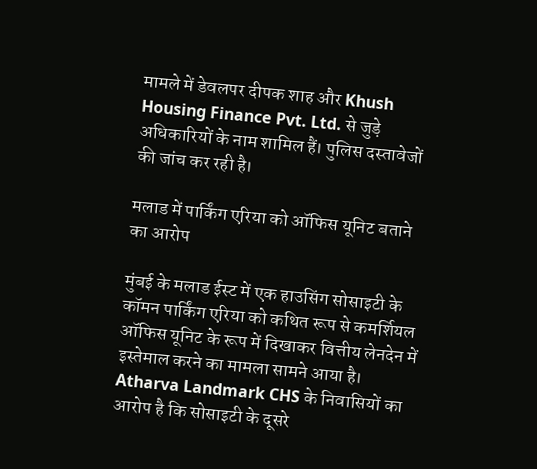मामले में डेवलपर दीपक शाह और Khush Housing Finance Pvt. Ltd. से जुड़े अधिकारियों के नाम शामिल हैं। पुलिस दस्तावेजों की जांच कर रही है।

मलाड में पार्किंग एरिया को ऑफिस यूनिट बताने का आरोप

मुंबई के मलाड ईस्ट में एक हाउसिंग सोसाइटी के कॉमन पार्किंग एरिया को कथित रूप से कमर्शियल ऑफिस यूनिट के रूप में दिखाकर वित्तीय लेनदेन में इस्तेमाल करने का मामला सामने आया है। Atharva Landmark CHS के निवासियों का आरोप है कि सोसाइटी के दूसरे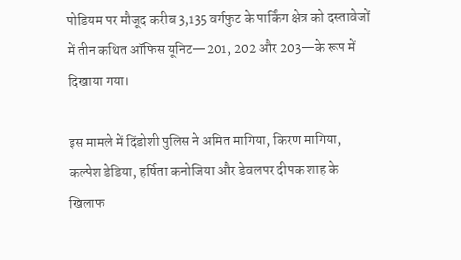पोडियम पर मौजूद करीब 3,135 वर्गफुट के पार्किंग क्षेत्र को दस्तावेजों में तीन कथित ऑफिस यूनिट—201, 202 और 203—के रूप में दिखाया गया।

इस मामले में दिंडोशी पुलिस ने अमित मागिया, किरण मागिया, कल्पेश डेडिया, हर्षिता कनोजिया और डेवलपर दीपक शाह के खिलाफ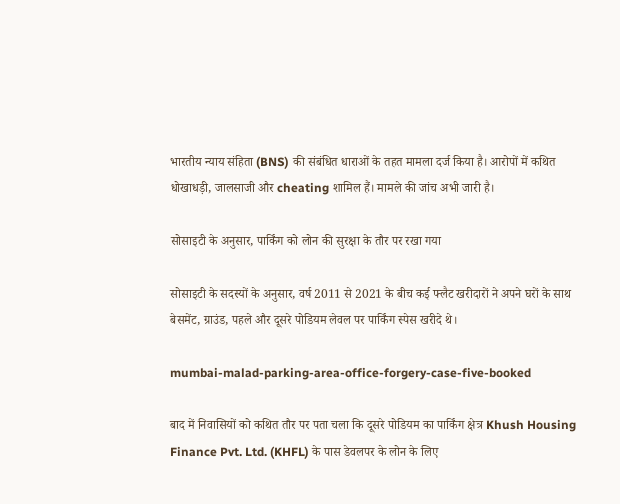भारतीय न्याय संहिता (BNS) की संबंधित धाराओं के तहत मामला दर्ज किया है। आरोपों में कथित धोखाधड़ी, जालसाजी और cheating शामिल हैं। मामले की जांच अभी जारी है।

सोसाइटी के अनुसार, पार्किंग को लोन की सुरक्षा के तौर पर रखा गया

सोसाइटी के सदस्यों के अनुसार, वर्ष 2011 से 2021 के बीच कई फ्लैट खरीदारों ने अपने घरों के साथ बेसमेंट, ग्राउंड, पहले और दूसरे पोडियम लेवल पर पार्किंग स्पेस खरीदे थे।

mumbai-malad-parking-area-office-forgery-case-five-booked

बाद में निवासियों को कथित तौर पर पता चला कि दूसरे पोडियम का पार्किंग क्षेत्र Khush Housing Finance Pvt. Ltd. (KHFL) के पास डेवलपर के लोन के लिए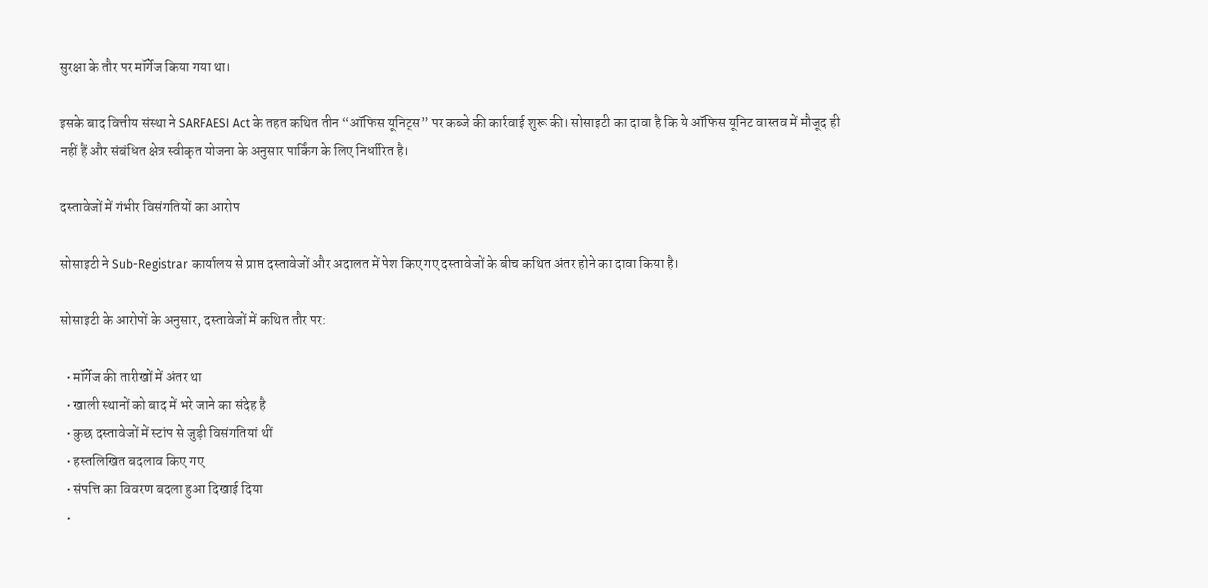सुरक्षा के तौर पर मॉर्गेज किया गया था।

इसके बाद वित्तीय संस्था ने SARFAESI Act के तहत कथित तीन “ऑफिस यूनिट्स” पर कब्जे की कार्रवाई शुरू की। सोसाइटी का दावा है कि ये ऑफिस यूनिट वास्तव में मौजूद ही नहीं हैं और संबंधित क्षेत्र स्वीकृत योजना के अनुसार पार्किंग के लिए निर्धारित है।

दस्तावेजों में गंभीर विसंगतियों का आरोप

सोसाइटी ने Sub-Registrar कार्यालय से प्राप्त दस्तावेजों और अदालत में पेश किए गए दस्तावेजों के बीच कथित अंतर होने का दावा किया है।

सोसाइटी के आरोपों के अनुसार, दस्तावेजों में कथित तौर पर:

  • मॉर्गेज की तारीखों में अंतर था
  • खाली स्थानों को बाद में भरे जाने का संदेह है
  • कुछ दस्तावेजों में स्टांप से जुड़ी विसंगतियां थीं
  • हस्तलिखित बदलाव किए गए
  • संपत्ति का विवरण बदला हुआ दिखाई दिया
  •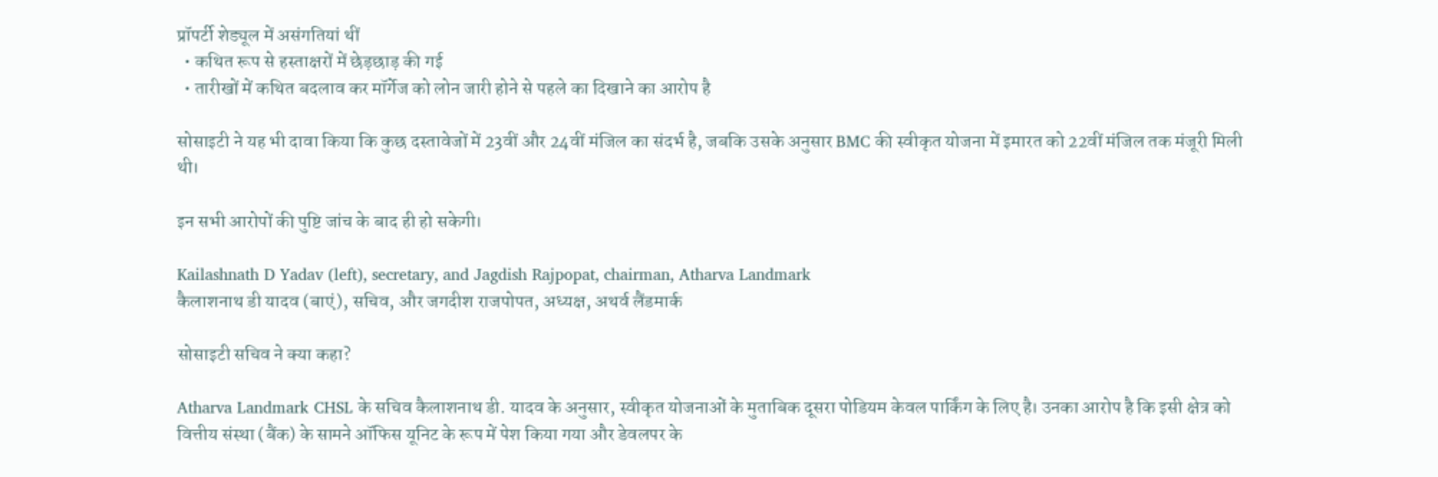प्रॉपर्टी शेड्यूल में असंगतियां थीं
  • कथित रूप से हस्ताक्षरों में छेड़छाड़ की गई
  • तारीखों में कथित बदलाव कर मॉर्गेज को लोन जारी होने से पहले का दिखाने का आरोप है

सोसाइटी ने यह भी दावा किया कि कुछ दस्तावेजों में 23वीं और 24वीं मंजिल का संदर्भ है, जबकि उसके अनुसार BMC की स्वीकृत योजना में इमारत को 22वीं मंजिल तक मंजूरी मिली थी।

इन सभी आरोपों की पुष्टि जांच के बाद ही हो सकेगी।

Kailashnath D Yadav (left), secretary, and Jagdish Rajpopat, chairman, Atharva Landmark
कैलाशनाथ डी यादव (बाएं), सचिव, और जगदीश राजपोपत, अध्यक्ष, अथर्व लैंडमार्क

सोसाइटी सचिव ने क्या कहा?

Atharva Landmark CHSL के सचिव कैलाशनाथ डी. यादव के अनुसार, स्वीकृत योजनाओं के मुताबिक दूसरा पोडियम केवल पार्किंग के लिए है। उनका आरोप है कि इसी क्षेत्र को वित्तीय संस्था (बैंक) के सामने ऑफिस यूनिट के रूप में पेश किया गया और डेवलपर के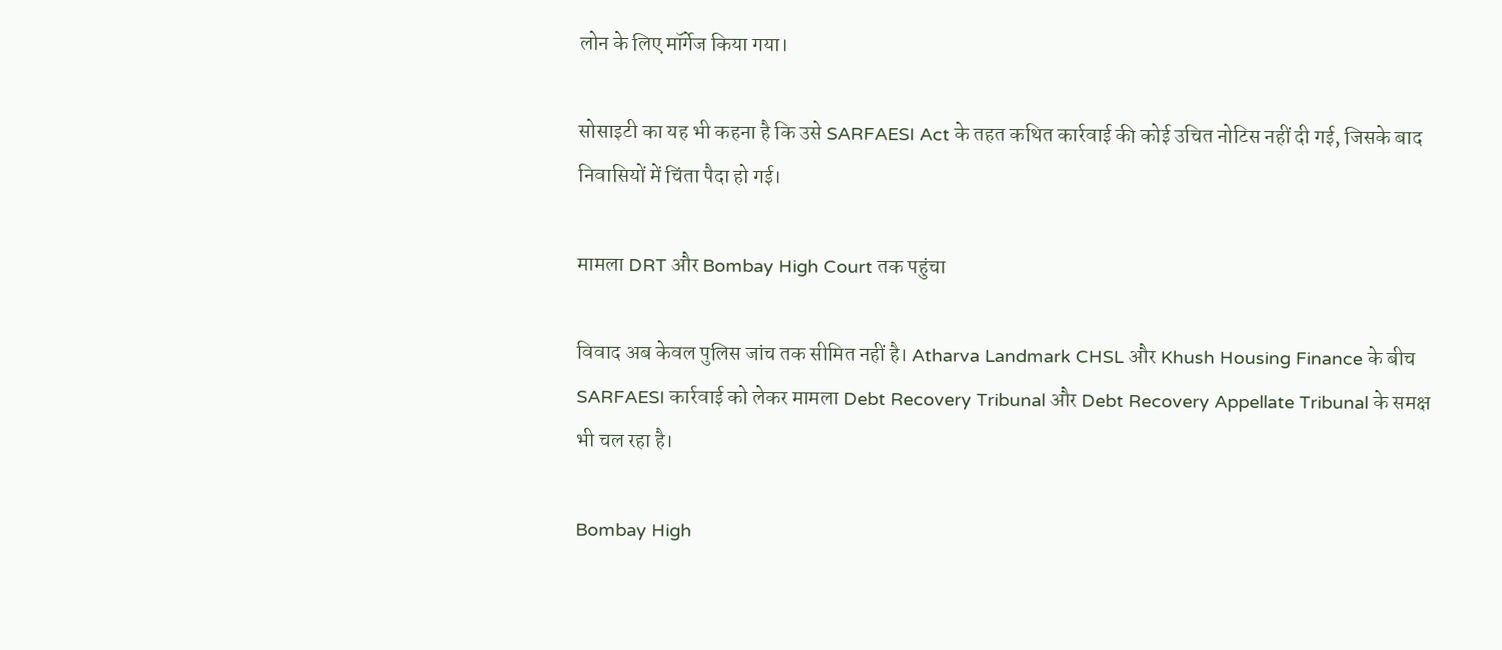लोन के लिए मॉर्गेज किया गया।

सोसाइटी का यह भी कहना है कि उसे SARFAESI Act के तहत कथित कार्रवाई की कोई उचित नोटिस नहीं दी गई, जिसके बाद निवासियों में चिंता पैदा हो गई।

मामला DRT और Bombay High Court तक पहुंचा

विवाद अब केवल पुलिस जांच तक सीमित नहीं है। Atharva Landmark CHSL और Khush Housing Finance के बीच SARFAESI कार्रवाई को लेकर मामला Debt Recovery Tribunal और Debt Recovery Appellate Tribunal के समक्ष भी चल रहा है।

Bombay High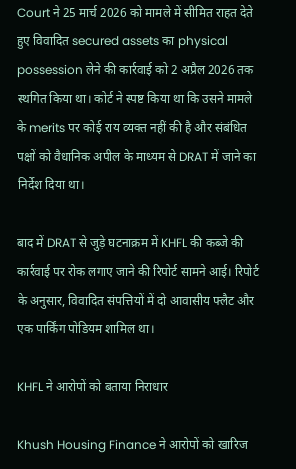Court ने 25 मार्च 2026 को मामले में सीमित राहत देते हुए विवादित secured assets का physical possession लेने की कार्रवाई को 2 अप्रैल 2026 तक स्थगित किया था। कोर्ट ने स्पष्ट किया था कि उसने मामले के merits पर कोई राय व्यक्त नहीं की है और संबंधित पक्षों को वैधानिक अपील के माध्यम से DRAT में जाने का निर्देश दिया था।

बाद में DRAT से जुड़े घटनाक्रम में KHFL की कब्जे की कार्रवाई पर रोक लगाए जाने की रिपोर्ट सामने आई। रिपोर्ट के अनुसार, विवादित संपत्तियों में दो आवासीय फ्लैट और एक पार्किंग पोडियम शामिल था।

KHFL ने आरोपों को बताया निराधार

Khush Housing Finance ने आरोपों को खारिज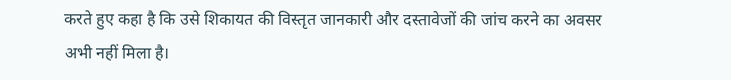करते हुए कहा है कि उसे शिकायत की विस्तृत जानकारी और दस्तावेजों की जांच करने का अवसर अभी नहीं मिला है।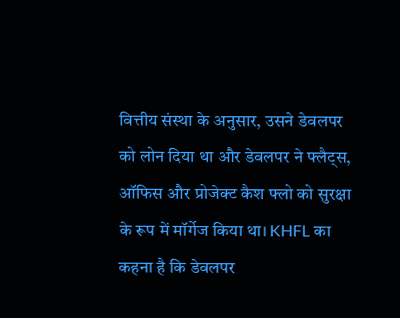वित्तीय संस्था के अनुसार, उसने डेवलपर को लोन दिया था और डेवलपर ने फ्लैट्स, ऑफिस और प्रोजेक्ट कैश फ्लो को सुरक्षा के रूप में मॉर्गेज किया था। KHFL का कहना है कि डेवलपर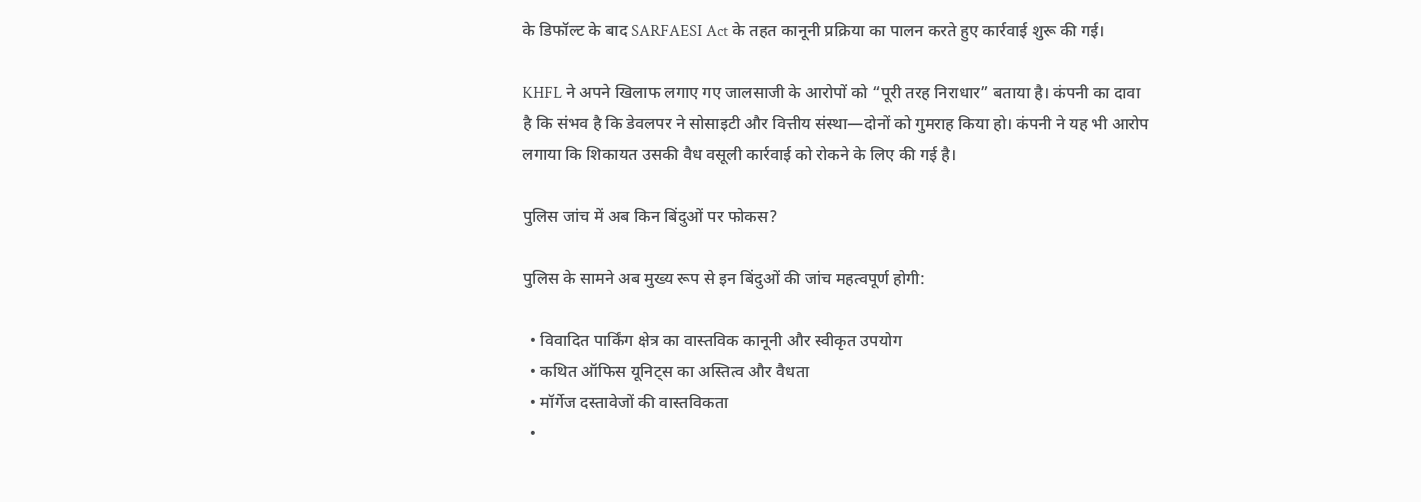के डिफॉल्ट के बाद SARFAESI Act के तहत कानूनी प्रक्रिया का पालन करते हुए कार्रवाई शुरू की गई।

KHFL ने अपने खिलाफ लगाए गए जालसाजी के आरोपों को “पूरी तरह निराधार” बताया है। कंपनी का दावा है कि संभव है कि डेवलपर ने सोसाइटी और वित्तीय संस्था—दोनों को गुमराह किया हो। कंपनी ने यह भी आरोप लगाया कि शिकायत उसकी वैध वसूली कार्रवाई को रोकने के लिए की गई है।

पुलिस जांच में अब किन बिंदुओं पर फोकस?

पुलिस के सामने अब मुख्य रूप से इन बिंदुओं की जांच महत्वपूर्ण होगी:

  • विवादित पार्किंग क्षेत्र का वास्तविक कानूनी और स्वीकृत उपयोग
  • कथित ऑफिस यूनिट्स का अस्तित्व और वैधता
  • मॉर्गेज दस्तावेजों की वास्तविकता
  •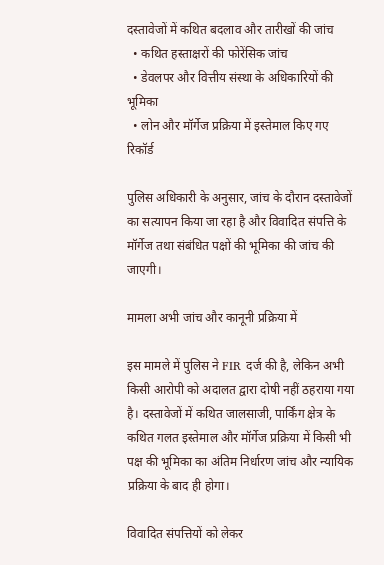दस्तावेजों में कथित बदलाव और तारीखों की जांच
  • कथित हस्ताक्षरों की फोरेंसिक जांच
  • डेवलपर और वित्तीय संस्था के अधिकारियों की भूमिका
  • लोन और मॉर्गेज प्रक्रिया में इस्तेमाल किए गए रिकॉर्ड

पुलिस अधिकारी के अनुसार, जांच के दौरान दस्तावेजों का सत्यापन किया जा रहा है और विवादित संपत्ति के मॉर्गेज तथा संबंधित पक्षों की भूमिका की जांच की जाएगी।

मामला अभी जांच और कानूनी प्रक्रिया में

इस मामले में पुलिस ने FIR दर्ज की है, लेकिन अभी किसी आरोपी को अदालत द्वारा दोषी नहीं ठहराया गया है। दस्तावेजों में कथित जालसाजी, पार्किंग क्षेत्र के कथित गलत इस्तेमाल और मॉर्गेज प्रक्रिया में किसी भी पक्ष की भूमिका का अंतिम निर्धारण जांच और न्यायिक प्रक्रिया के बाद ही होगा।

विवादित संपत्तियों को लेकर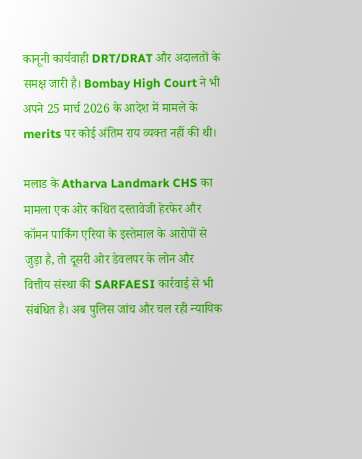कानूनी कार्यवाही DRT/DRAT और अदालतों के समक्ष जारी है। Bombay High Court ने भी अपने 25 मार्च 2026 के आदेश में मामले के merits पर कोई अंतिम राय व्यक्त नहीं की थी।

मलाड के Atharva Landmark CHS का मामला एक ओर कथित दस्तावेजी हेरफेर और कॉमन पार्किंग एरिया के इस्तेमाल के आरोपों से जुड़ा है, तो दूसरी ओर डेवलपर के लोन और वित्तीय संस्था की SARFAESI कार्रवाई से भी संबंधित है। अब पुलिस जांच और चल रही न्यायिक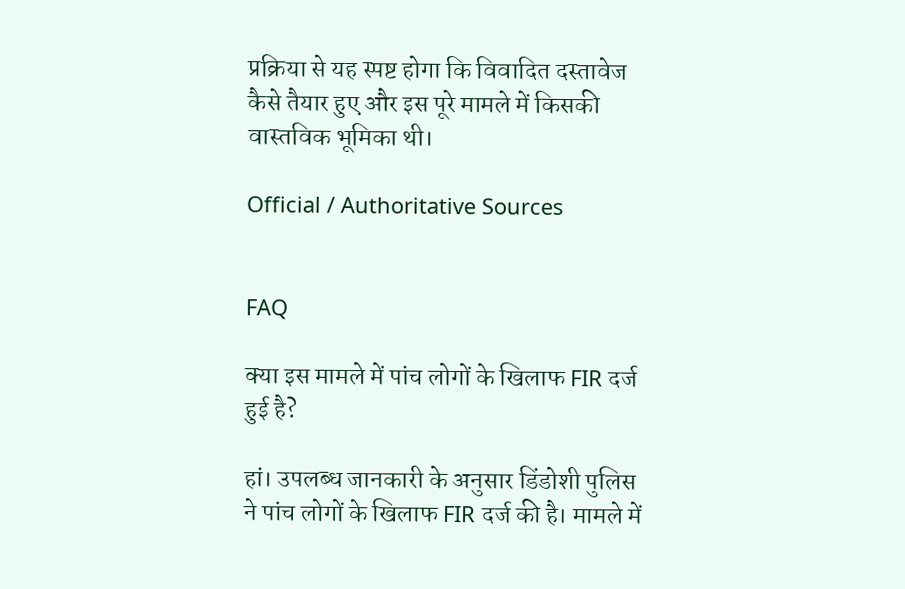प्रक्रिया से यह स्पष्ट होगा कि विवादित दस्तावेज कैसे तैयार हुए और इस पूरे मामले में किसकी वास्तविक भूमिका थी।

Official / Authoritative Sources


FAQ

क्या इस मामले में पांच लोगों के खिलाफ FIR दर्ज हुई है?

हां। उपलब्ध जानकारी के अनुसार डिंडोशी पुलिस ने पांच लोगों के खिलाफ FIR दर्ज की है। मामले में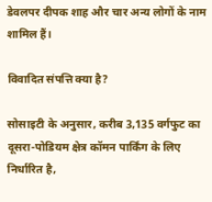डेवलपर दीपक शाह और चार अन्य लोगों के नाम शामिल हैं।

विवादित संपत्ति क्या है?

सोसाइटी के अनुसार, करीब 3,135 वर्गफुट का दूसरा-पोडियम क्षेत्र कॉमन पार्किंग के लिए निर्धारित है,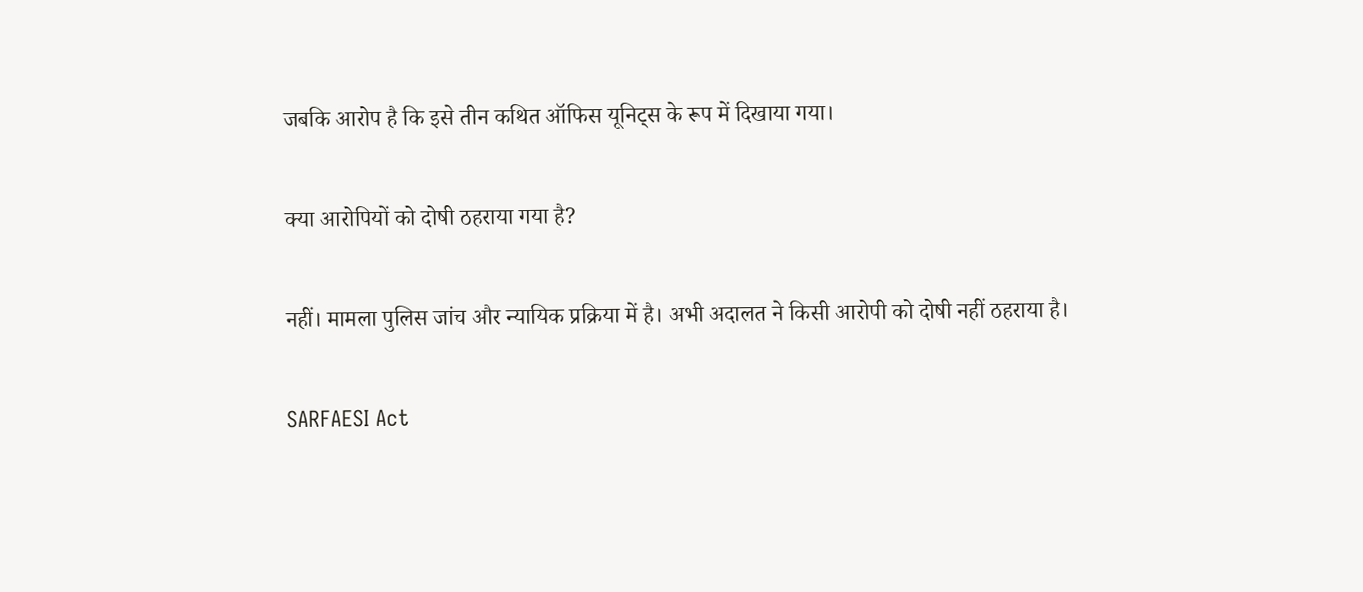जबकि आरोप है कि इसे तीन कथित ऑफिस यूनिट्स के रूप में दिखाया गया।

क्या आरोपियों को दोषी ठहराया गया है?

नहीं। मामला पुलिस जांच और न्यायिक प्रक्रिया में है। अभी अदालत ने किसी आरोपी को दोषी नहीं ठहराया है।

SARFAESI Act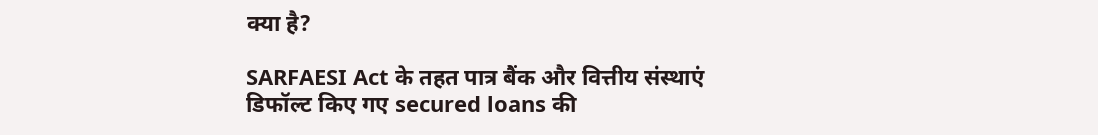क्या है?

SARFAESI Act के तहत पात्र बैंक और वित्तीय संस्थाएं डिफॉल्ट किए गए secured loans की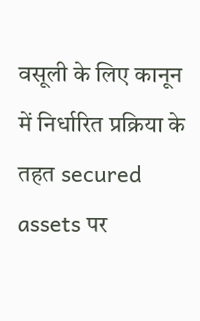वसूली के लिए कानून में निर्धारित प्रक्रिया के तहत secured assets पर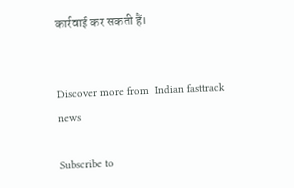कार्रवाई कर सकती हैं।


Discover more from  Indian fasttrack news

Subscribe to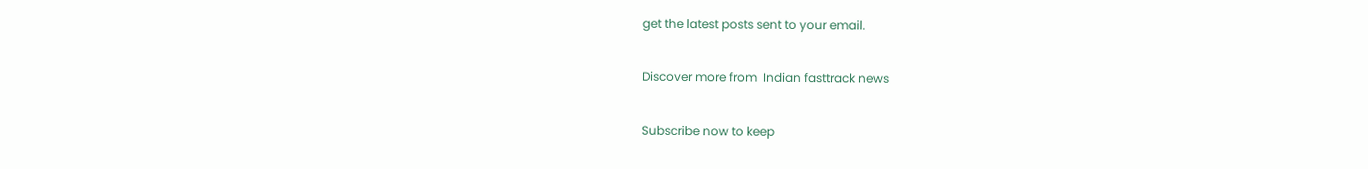get the latest posts sent to your email.

Discover more from  Indian fasttrack news

Subscribe now to keep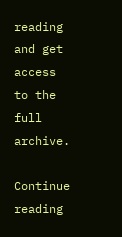reading and get access to the full archive.

Continue reading